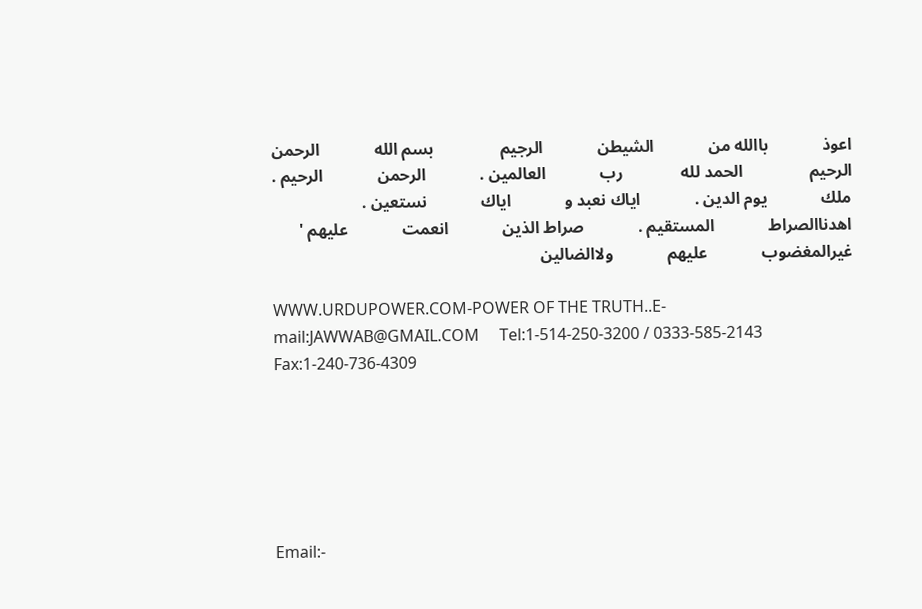اعوذ             باالله من             الشيطن             الرجيم                بسم الله             الرحمن             الرحيم                الحمد لله              رب             العالمين .             الرحمن             الرحيم . ملك             يوم الدين .             اياك نعبد و             اياك             نستعين .             اهدناالصراط             المستقيم .             صراط الذين             انعمت             عليهم '             غيرالمغضوب             عليهم             ولاالضالين

WWW.URDUPOWER.COM-POWER OF THE TRUTH..E-mail:JAWWAB@GMAIL.COM     Tel:1-514-250-3200 / 0333-585-2143       Fax:1-240-736-4309






Email:-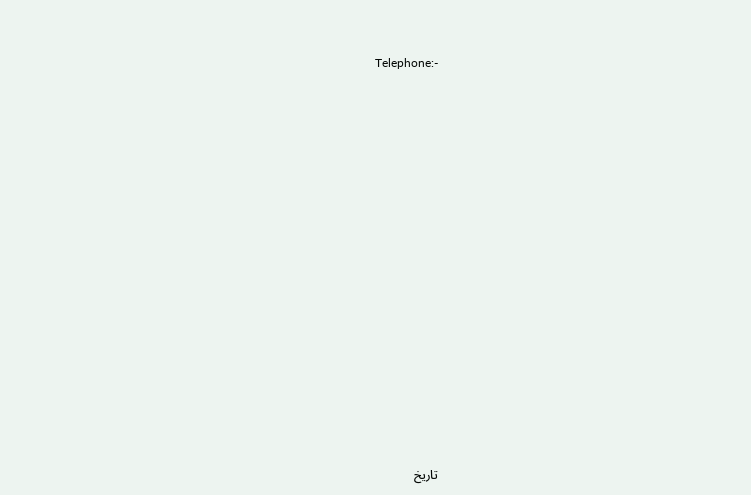Telephone:-























تاریخ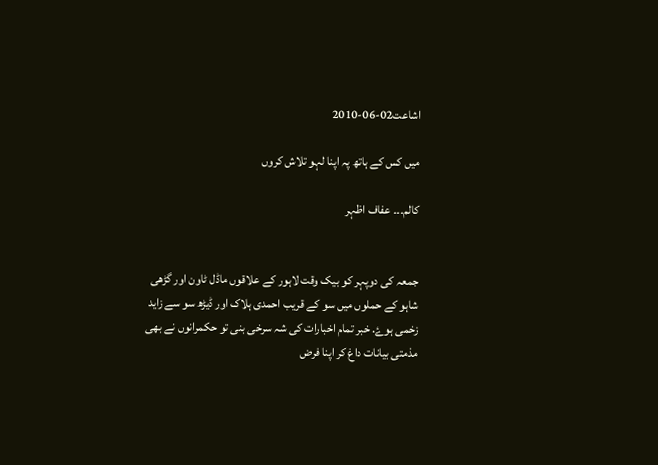اشاعت02-06-2010

میں کس کے ہاتھ پہ اپنا لہو تلاش کروں

کالم۔۔۔ عفاف اظہر


جمعہ کی دوپہر کو بیک وقت لاہور کے علاقوں ماڈل ٹاون اور گڑھی شاہو کے حملوں میں سو کے قریب احمدی ہلاک اور ڈیڑھ سو سے زاید زخمی ہوۓ. خبر تمام اخبارات کی شہ سرخی بنی تو حکمرانوں نے بھی مذمتی بیانات داغ کر اپنا فرض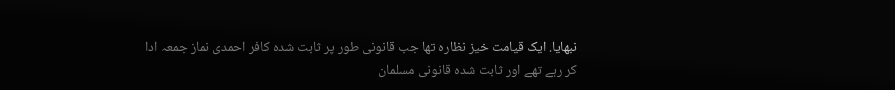نبھایا. ایک قیامت خیز نظارہ تھا جب قانونی طور پر ثابت شدہ کافر احمدی نماز جمعہ ادا کر رہے تھے اور ثابت شدہ قانونی مسلمان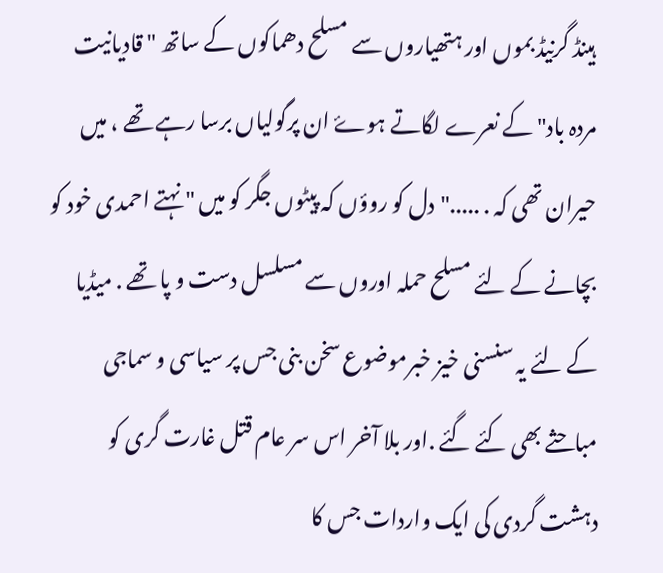ہینڈ گرنیڈ بموں اور ہتھیاروں سے مسلح دھماکوں کے ساتھ " قادیانیت مردہ باد" کے نعرے لگاتے ہوۓ ان پرگولیاں برسا رہے تھے ، میں حیران تھی کہ . ....."دل کو روؤں کہ پیٹوں جگر کو میں " نہتے احمدی خود کو بچانے کے لئے مسلح حملہ اوروں سے مسلسل دست و پا تھے . میڈیا کے لئے یہ سنسنی خیز خبرموضوع سخن بنی جس پر سیاسی و سماجی مباحثے بھی کئے گئے .اور بلا آخر اس سر عام قتل غارت گری کو دہشت گردی کی ایک واردات جس کا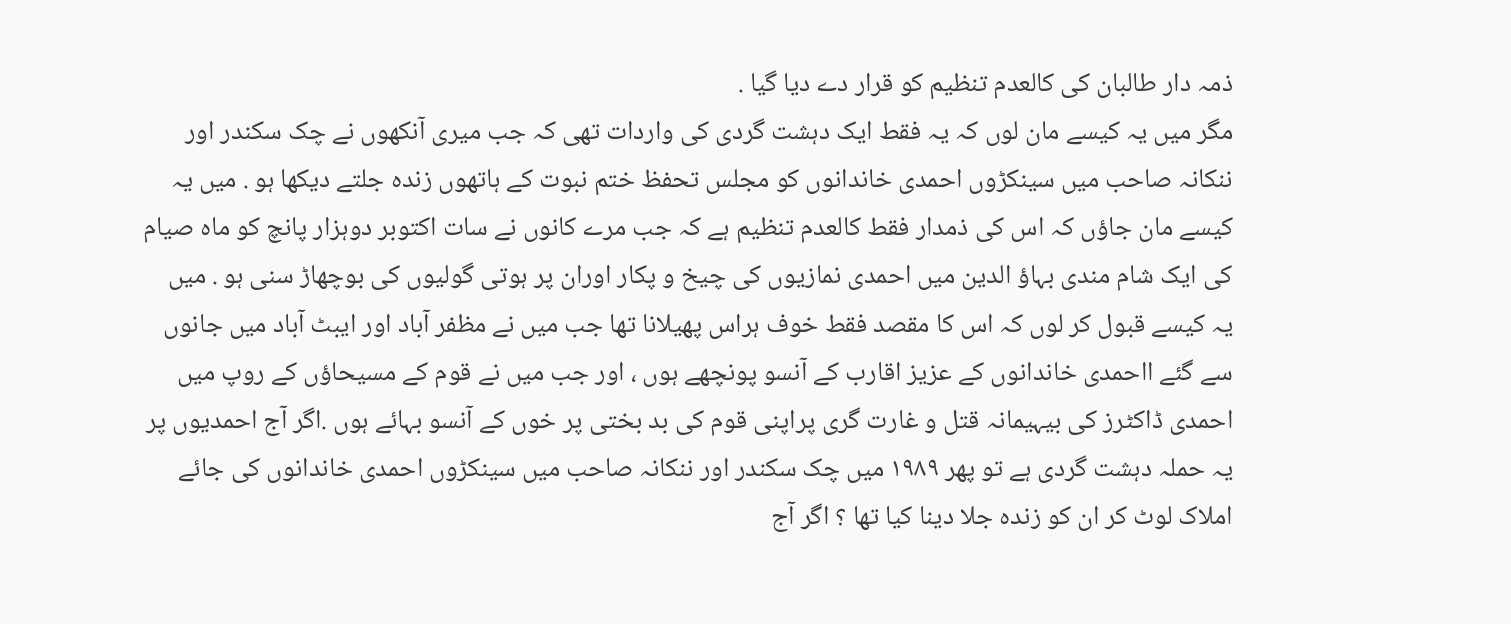ذمہ دار طالبان کی کالعدم تنظیم کو قرار دے دیا گیا .
مگر میں یہ کیسے مان لوں کہ یہ فقط ایک دہشت گردی کی واردات تھی کہ جب میری آنکھوں نے چک سکندر اور ننکانہ صاحب میں سینکڑوں احمدی خاندانوں کو مجلس تحفظ ختم نبوت کے ہاتھوں زندہ جلتے دیکھا ہو . میں یہ کیسے مان جاؤں کہ اس کی ذمدار فقط کالعدم تنظیم ہے کہ جب مرے کانوں نے سات اکتوبر دوہزار پانچ کو ماہ صیام کی ایک شام مندی بہاؤ الدین میں احمدی نمازیوں کی چیخ و پکار اوران پر ہوتی گولیوں کی بوچھاڑ سنی ہو . میں یہ کیسے قبول کر لوں کہ اس کا مقصد فقط خوف ہراس پھیلانا تھا جب میں نے مظفر آباد اور ایبٹ آباد میں جانوں سے گئے ااحمدی خاندانوں کے عزیز اقارب کے آنسو پونچھے ہوں ، اور جب میں نے قوم کے مسیحاؤں کے روپ میں احمدی ڈاکٹرز کی بیہیمانہ قتل و غارت گری پراپنی قوم کی بد بختی پر خوں کے آنسو بہائے ہوں .اگر آج احمدیوں پر یہ حملہ دہشت گردی ہے تو پھر ١٩٨٩ میں چک سکندر اور ننکانہ صاحب میں سینکڑوں احمدی خاندانوں کی جائے املاک لوٹ کر ان کو زندہ جلا دینا کیا تھا ؟ اگر آج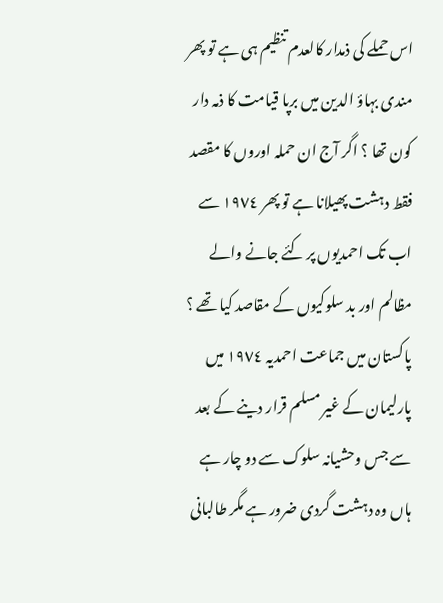اس حملے کی ذمدار کالعدم تنظیم ہی ہے تو پھر مندی بہاؤ الدین میں برپا قیامت کا ذمہ دار کون تھا ؟ اگر آج ان حملہ اوروں کا مقصد فقط دہشت پھیلانا ہے تو پھر ١٩٧٤ سے اب تک احمدیوں پر کئے جانے والے مظالم اور بد سلوکیوں کے مقاصد کیا تھے ؟
پاکستان میں جماعت احمدیہ ١٩٧٤ میں پارلیمان کے غیر مسلم قرار دینے کے بعد سے جس وحشیانہ سلوک سے دو چار ہے ہاں وہ دہشت گردی ضرور ہے مگر طالبانی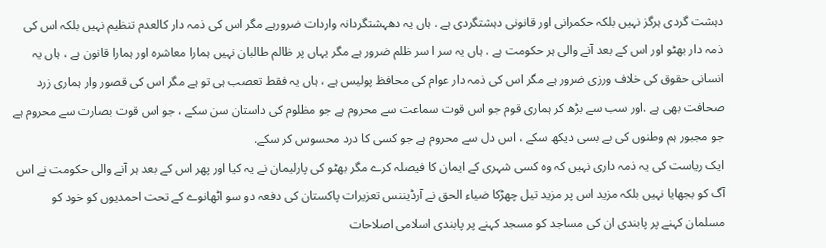دہشت گردی ہرگز نہیں بلکہ حکمرانی اور قانونی دہشتگردی ہے . ہاں یہ دھہشتگردانہ واردات ضرورہے مگر اس کی ذمہ دار کالعدم تنظیم نہیں بلکہ اس کی ذمہ دار بھٹو اور اس کے بعد آنے والی ہر حکومت ہے . ہاں یہ سر ا سر ظلم ضرور ہے مگر یہاں پر ظالم طالبان نہیں ہمارا معاشرہ اور ہمارا قانون ہے ، ہاں یہ انسانی حقوق کی خلاف ورزی ضرور ہے مگر اس کی ذمہ دار عوام کی محافظ پولیس ہے ، ہاں یہ فقط تعصب ہی تو ہے مگر اس کی قصور وار ہماری زرد صحافت بھی ہے .اور سب سے بڑھ کر ہماری قوم جو اس قوت سماعت سے محروم ہے جو مظلوم کی داستان سن سکے ، جو اس قوت بصارت سے محروم ہے جو مجبور ہم وطنوں کی بے بسی دیکھ سکے ، اس دل سے محروم ہے جو کسی کا درد محسوس کر سکے.
ایک ریاست کی یہ ذمہ داری نہیں کہ وہ کسی شہری کے ایمان کا فیصلہ کرے مگر بھٹو کی پارلیمان نے یہ کیا اور پھر اس کے بعد ہر آنے والی حکومت نے اس آگ کو بجھایا نہیں بلکہ مزید اس پر مزید تیل چھڑکا ضیاء الحق نے آرڈیننس تعزیرات پاکستان کی دفعہ دو سو اٹھانوے کے تحت احمدیوں کو خود کو مسلمان کہنے پر پابندی ان کی مساجد کو مسجد کہنے پر پابندی اسلامی اصلاحات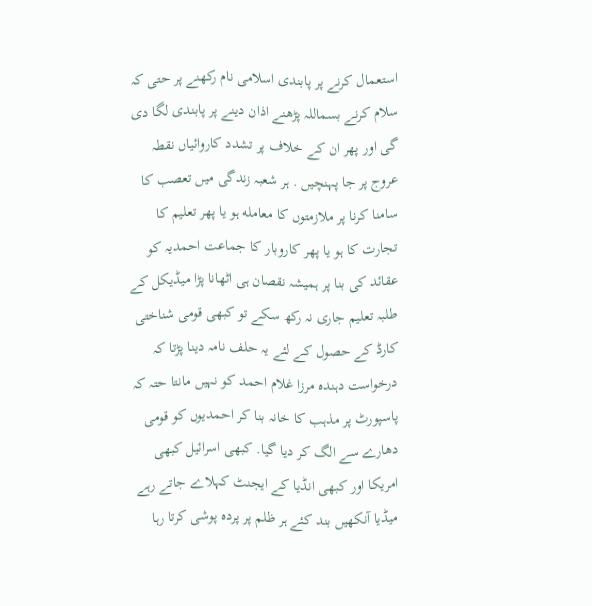استعمال کرنے پر پابندی اسلامی نام رکھنے پر حتی کہ سلام کرنے بسماللہ پڑھنے اذان دینے پر پابندی لگا دی گی اور پھر ان کے خلاف پر تشدد کاروائیاں نقطہ عروج پر جا پہنچیں . ہر شعبہ زندگی میں تعصب کا سامنا کرنا پر ملازمتوں کا معامله ہو یا پھر تعلیم کا تجارت کا ہو یا پھر کاروبار کا جماعت احمدیہ کو عقائد کی بنا پر ہمیشہ نقصان ہی اٹھانا پڑا میڈیکل کے طلبہ تعلیم جاری نہ رکھ سکے تو کبھی قومی شناختی کارڈ کے حصول کے لئے یہ حلف نامہ دینا پڑتا کہ درخواست دہندہ مرزا غلام احمد کو نہیں مانتا حتہ کہ پاسپورٹ پر مذہب کا خانہ بنا کر احمدیوں کو قومی دھارے سے الگ کر دیا گیا. کبھی اسرائیل کبھی امریکا اور کبھی انڈیا کے ایجنٹ کہلاے جاتے رہے میڈیا آنکھیں بند کئے ہر ظلم پر پردہ پوشی کرتا رہا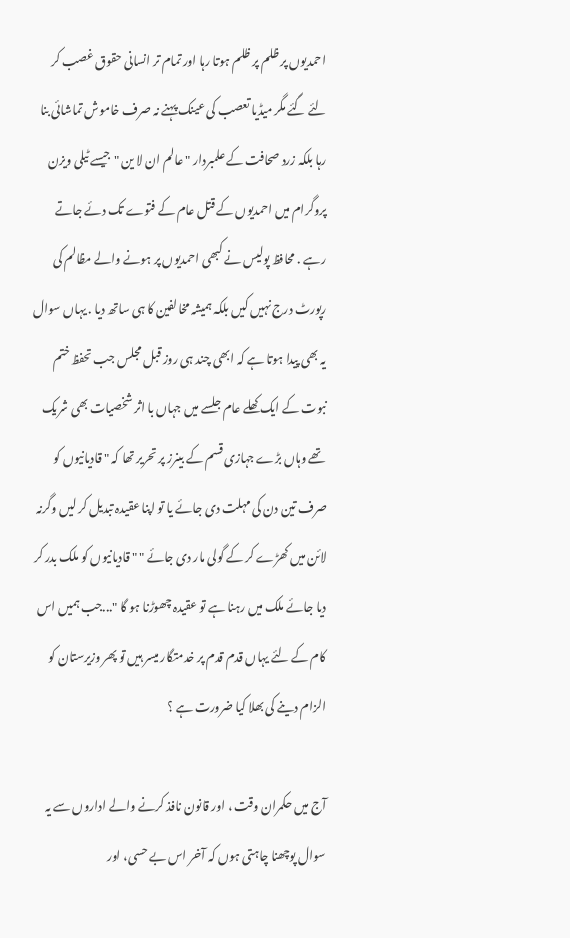احمدیوں پر ظلم پر ظلم ہوتا رہا اور تمام تر انسانی حقوق غصب کر لئے گئے مگر میڈیا تعصب کی عینک پہنے نہ صرف خاموش تماشائی بنا رہا بلکہ زرد صحافت کے علمبردار " عالم ان لا ین "جیسے ٹیلی ویزن پروگرام میں احمدیوں کے قتل عام کے فتوے تک دئے جاتے رہے . محافظ پولیس نے کبھی احمدیوں پر ہونے والے مظالم کی رپورٹ درج نہیں کیں بلکہ ہمیشہ مخالفین کا ہی ساتھ دیا . یہاں سوال یہ بھی پیدا ہوتا ہے کہ ابھی چند ہی روز قبل مجلس جب تحفظ ختم نبوت کے ایک کھلے عام جلسے میں جہاں با اثر شخصیات بھی شریک تھے وہاں بڑے جہازی قسم کے بینرز پر تحریر تھا کہ " قادیانیوں کو صرف تین دن کی مہلت دی جائے یا تو اپنا عقیدہ تبدیل کر لیں وگرنہ لائن میں کھڑے کر کے گولی مار دی جائے " " قادیانیوں کو ملک بدر کر دیا جائے ملک میں رہنا ہے تو عقیدہ چھوڑنا ہو گا "...جب ہمیں اس کام کے لئے یہاں قدم قدم پر خدمتگار میسر ہیں تو پھر وزیرستان کو الزام دینے کی بھلا کیا ضرورت ہے ؟

آج میں حکمران وقت ، اور قانون نافذ کرنے والے اداروں سے یہ سوال پوچھنا چاہتی ہوں کہ آخر اس بے حسی، اور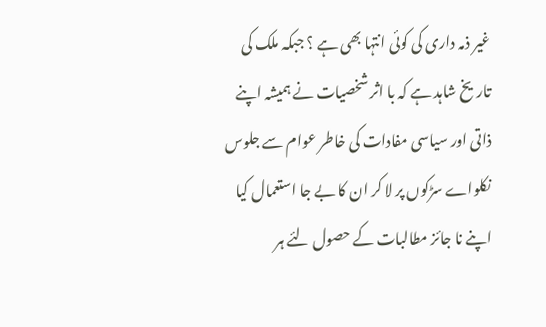غیر ذمہ داری کی کوئی انتہا بھی ہے ؟ جبکہ ملک کی تاریخ شاہد ہے کہ با اثر شخصیات نے ہمیشہ اپنے ذاتی اور سیاسی مفادات کی خاطر عوام سے جلوس نکلواے سڑکوں پر لا کر ان کا بے جا استعمال کیا اپنے نا جائز مطالبات کے حصول لئے ہر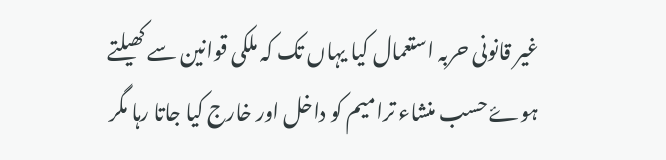غیر قانونی حربہ استعمال کیا یہاں تک کہ ملکی قوانین سے کھیلتے ہوۓ حسب منشاء ترامیم کو داخل اور خارج کیا جاتا رہا مگر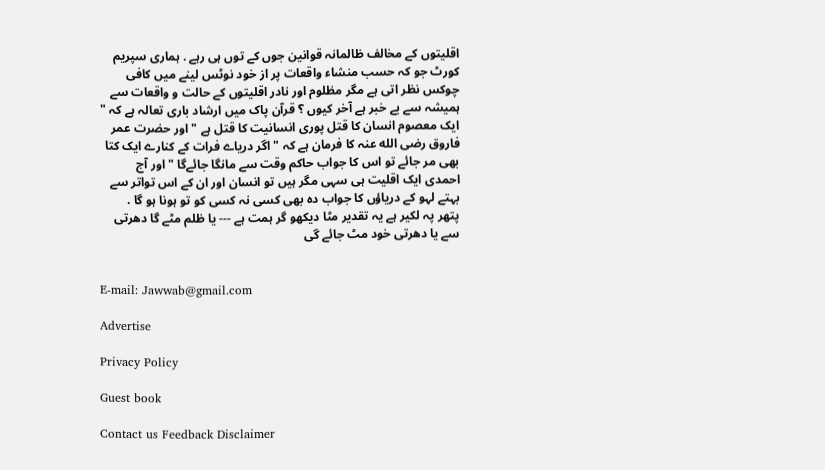اقلیتوں کے مخالف ظالمانہ قوانین جوں کے توں ہی رہے . ہماری سپریم کورٹ جو کہ حسب منشاء واقعات پر از خود نوٹس لینے میں کافی چوکس نظر اتی ہے مگر مظلوم اور نادر اقلیتوں کے حالت و واقعات سے ہمیشہ سے بے خبر ہے آخر کیوں ؟ قرآن پاک میں ارشاد باری تعالہ ہے کہ " ایک معصوم انسان کا قتل پوری انسانیت کا قتل ہے " اور حضرت عمر فاروق رضی الله عنہ کا فرمان ہے کہ " اگر دریاے فرات کے کنارے ایک کتا بھی مر جائے تو اس کا جواب حاکم وقت سے مانگا جائےگا " اور آج احمدی ایک اقلیت ہی سہی مگر ہیں تو انسان اور ان کے اس تواتر سے بہتے لہو کے دریاؤں کا جواب دہ بھی کسی نہ کسی کو تو ہونا ہو گا .
پتھر پہ لکیر ہے یہ تقدیر مٹا دیکھو گر ہمت ہے --- یا ظلم مٹے گا دھرتی سے یا دھرتی خود مٹ جائے گی


E-mail: Jawwab@gmail.com

Advertise

Privacy Policy

Guest book

Contact us Feedback Disclaimer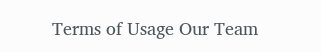Terms of Usage Our Team